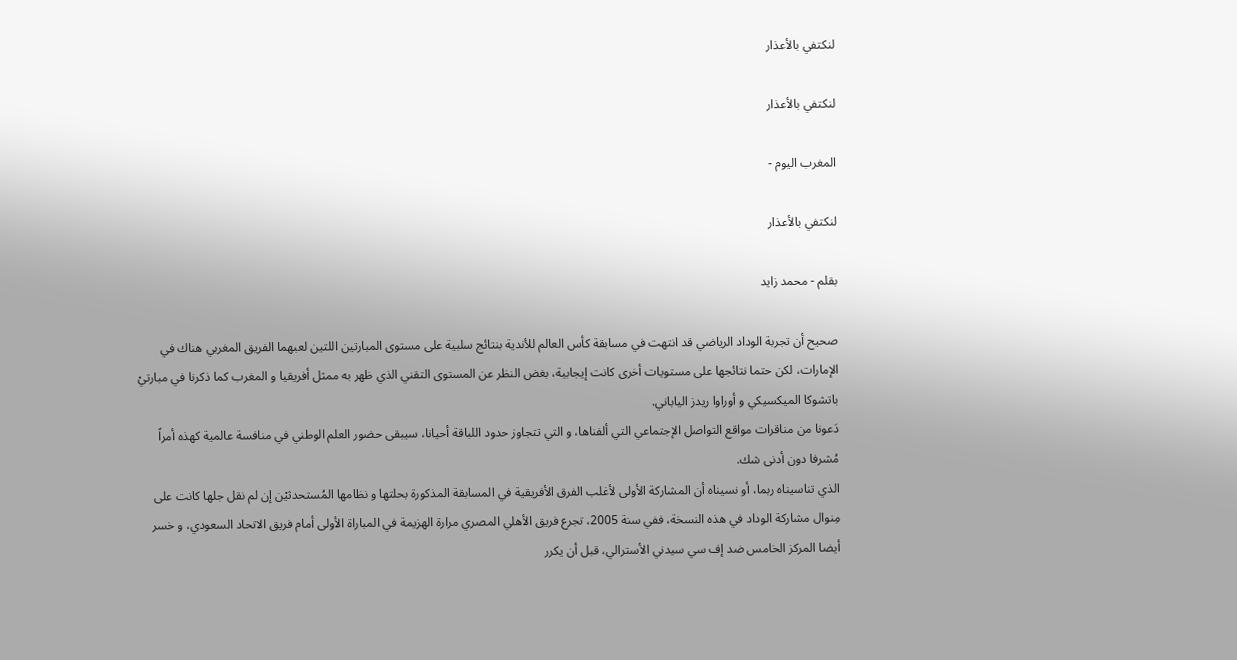لنكتفي بالأعذار

لنكتفي بالأعذار

المغرب اليوم -

لنكتفي بالأعذار

بقلم - محمد زايد

صحيح أن تجربة الوداد الرياضي قد انتهت في مسابقة كأس العالم للأندية بنتائج سلبية على مستوى المبارتين اللتين لعبهما الفريق المغربي هناك في الإمارات، لكن حتما نتائجها على مستويات أخرى كانت إيجابية، بغض النظر عن المستوى التقني الذي ظهر به ممثل أفريقيا و المغرب كما ذكرنا في مبارتيْ باتشوكا الميكسيكي و أوراوا ريدز الياباني.
دَعونا من مناقرات مواقع التواصل الإجتماعي التي ألفناها، و التي تتجاوز حدود اللباقة أحيانا، سيبقى حضور العلم الوطني في منافسة عالمية كهذه أمراً مُشرفا دون أدنى شك.
الذي تناسيناه ربما، أو نسيناه أن المشاركة الأولى لأغلب الفرق الأفريقية في المسابقة المذكورة بحلتها و نظامها المُستحدثيْن إن لم نقل جلها كانت على مِنوال مشاركة الوداد في هذه النسخة، ففي سنة 2005، تجرع فريق الأهلي المصري مرارة الهزيمة في المباراة الأولى أمام فريق الاتحاد السعودي، و خسر أيضا المركز الخامس ضد إف سي سيدني الأسترالي، قبل أن يكرر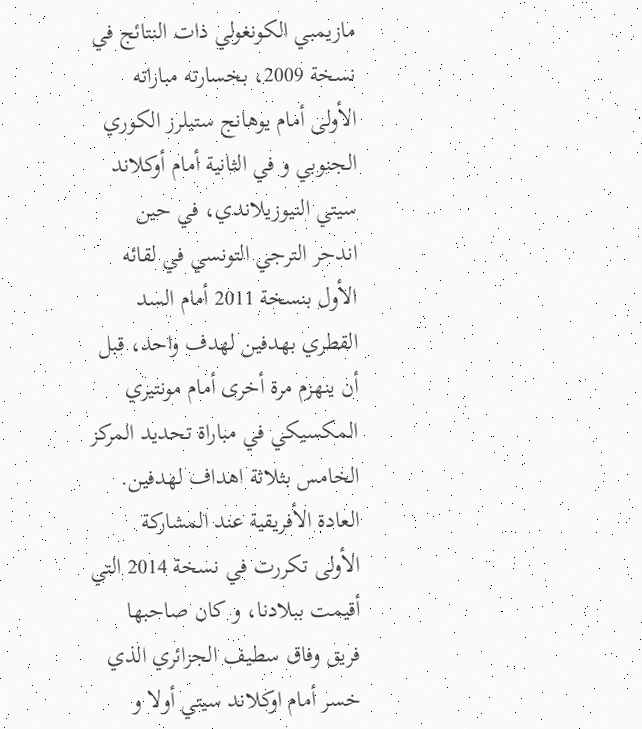مازيمبي الكونغولي ذات النتائج في نسخة 2009، بخسارته مباراته الأولى أمام يوهانج ستيلرز الكوري الجنوبي و في الثانية أمام أوكلاند سيتي النيوزيلاندي، في حين اندحر الترجي التونسي في لقائه الأول بنسخة 2011 أمام السد القطري بهدفين لهدف واحد، قبل أن ينهزم مرة أخرى أمام مونتيري المكسيكي في مباراة تحديد المركز الخامس بثلاثة اهداف لهدفين.
العادة الأفريقية عند المشاركة الأولى تكررت في نسخة 2014 التي أقيمت ببلادنا، و كان صاحبها فريق وفاق سطيف الجزائري الذي خسر أمام اوكلاند سيتي أولا و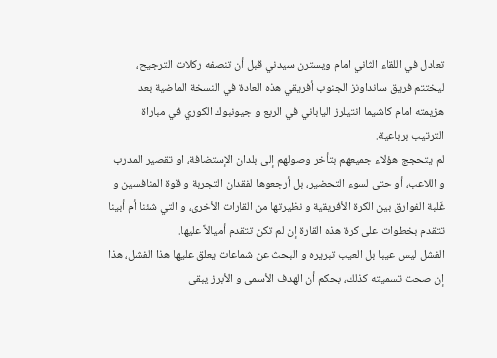تعادل في اللقاء الثاني امام ويسترن سيدني قبل أن تنصفه ركلات الترجيح، ليختتم فريق سانداونز الجنوب أفريقي هذه العادة في النسخة الماضية بعد هزيمته امام كاشيما انتيلرز الياباني في الربع و جيونبوك الكوري في مباراة الترتيب برباعية.
لم يتحجج هؤلاء جميعهم بتأخر وصولهم إلى بلدان الإستضافة، او تقصير المدرب و اللاعب، أو حتى لسوء التحضير، بل أرجعوها لفقدان التجربة و قوة المنافسين و غَلبة الفوارق بين الكرة الأفريقية و نظيرتها من القارات الأخرى، و التي شئنا أم أبينا تتقدم بخطوات على كرة هذه القارة إن لم تكن تتقدم أميالاً عليها.
الفشل ليس عيبا بل العيب تبريره و البحث عن شماعات يعلق عليها هذا الفشل، هذا إن صحت تسميته كذلك، بحكم أن الهدف الأسمى و الأبرز يبقى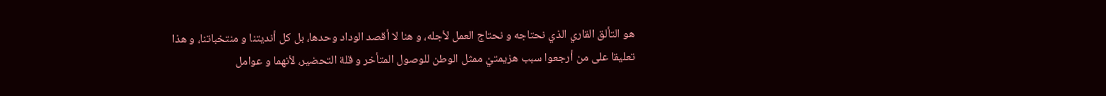هو التألق القاري الذي نحتاجه و نحتاج العمل لأجله، و هنا لا أقصد الوداد وحدها، بل كل أنديتنا و منتخباتنا، و هذا تعليقا على من أرجعوا سبب هزيمتيْ ممثل الوطن للوصول المتأخر و قلة التحضير، لأنهما و عوامل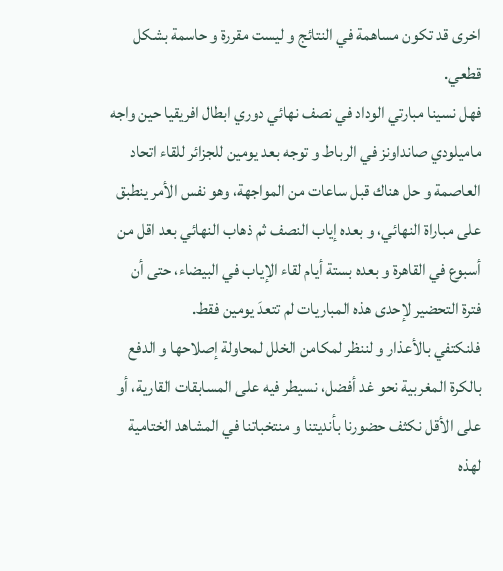اخرى قد تكون مساهمة في النتائج و ليست مقررة و حاسمة بشكل قطعي.
فهل نسينا مبارتي الوداد في نصف نهائي دوري ابطال افريقيا حين واجه ماميلودي صانداونز في الرباط و توجه بعد يومين للجزائر للقاء اتحاد العاصمة و حل هناك قبل ساعات من المواجهة، وهو نفس الأمر ينطبق على مباراة النهائي، و بعده إياب النصف ثم ذهاب النهائي بعد اقل من أسبوع في القاهرة و بعده بستة أيام لقاء الإياب في البيضاء، حتى أن  فترة التحضير لإحدى هذه المباريات لم تتعدَ يومين فقط.
فلنكتفي بالأعذار و لننظر لمكامن الخلل لمحاولة إصلاحها و الدفع بالكرة المغربية نحو غد أفضل، نسيطر فيه على المسابقات القارية، أو على الأقل نكثف حضورنا بأنديتنا و منتخباتنا في المشاهد الختامية لهذه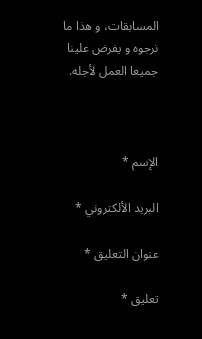المسابقات، و هذا ما نرجوه و يفرض علينا جميعا العمل لأجله.



الإسم *

البريد الألكتروني *

عنوان التعليق *

تعليق *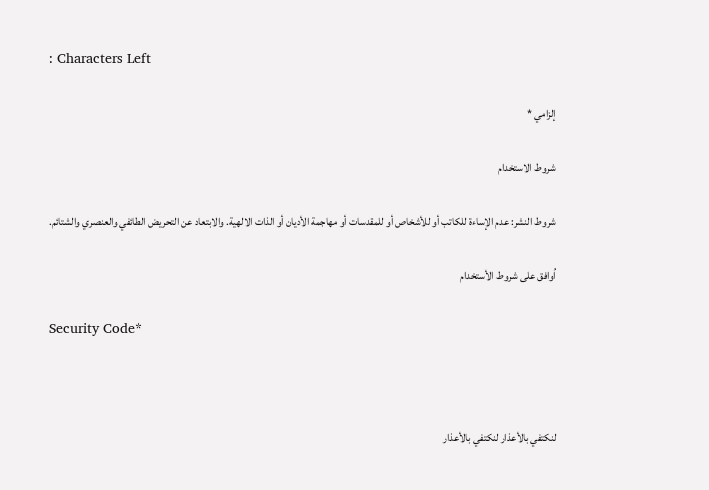: Characters Left

إلزامي *

شروط الاستخدام

شروط النشر: عدم الإساءة للكاتب أو للأشخاص أو للمقدسات أو مهاجمة الأديان أو الذات الالهية. والابتعاد عن التحريض الطائفي والعنصري والشتائم.

اُوافق على شروط الأستخدام

Security Code*



لنكتفي بالأعذار لنكتفي بالأعذار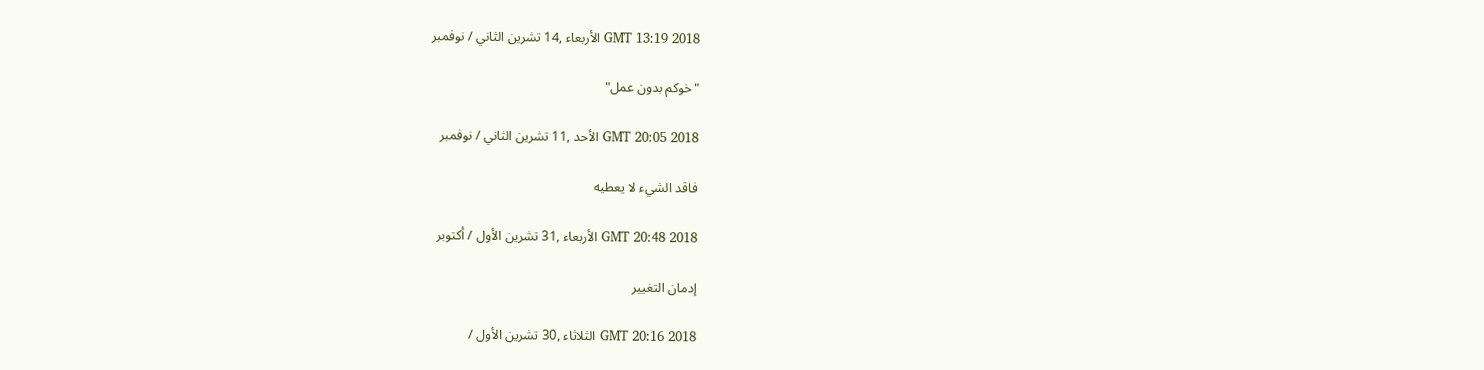GMT 13:19 2018 الأربعاء ,14 تشرين الثاني / نوفمبر

"خوكم بدون عمل"

GMT 20:05 2018 الأحد ,11 تشرين الثاني / نوفمبر

فاقد الشيء لا يعطيه

GMT 20:48 2018 الأربعاء ,31 تشرين الأول / أكتوبر

إدمان التغيير

GMT 20:16 2018 الثلاثاء ,30 تشرين الأول /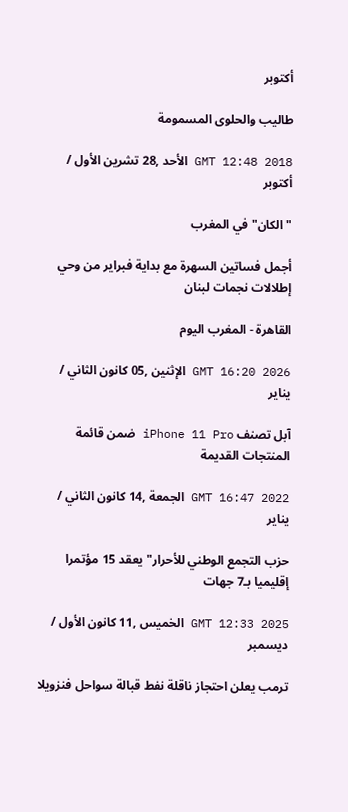أكتوبر

طاليب والحلوى المسمومة

GMT 12:48 2018 الأحد ,28 تشرين الأول / أكتوبر

"الكان" في المغرب

أجمل فساتين السهرة مع بداية فبراير من وحي إطلالات نجمات لبنان

القاهرة - المغرب اليوم

GMT 16:20 2026 الإثنين ,05 كانون الثاني / يناير

آبل تصنف iPhone 11 Pro ضمن قائمة المنتجات القديمة

GMT 16:47 2022 الجمعة ,14 كانون الثاني / يناير

حزب التجمع الوطني للأحرار" يعقد 15 مؤتمرا إقليميا بـ7 جهات

GMT 12:33 2025 الخميس ,11 كانون الأول / ديسمبر

ترمب يعلن احتجاز ناقلة نفط قبالة سواحل فنزويلا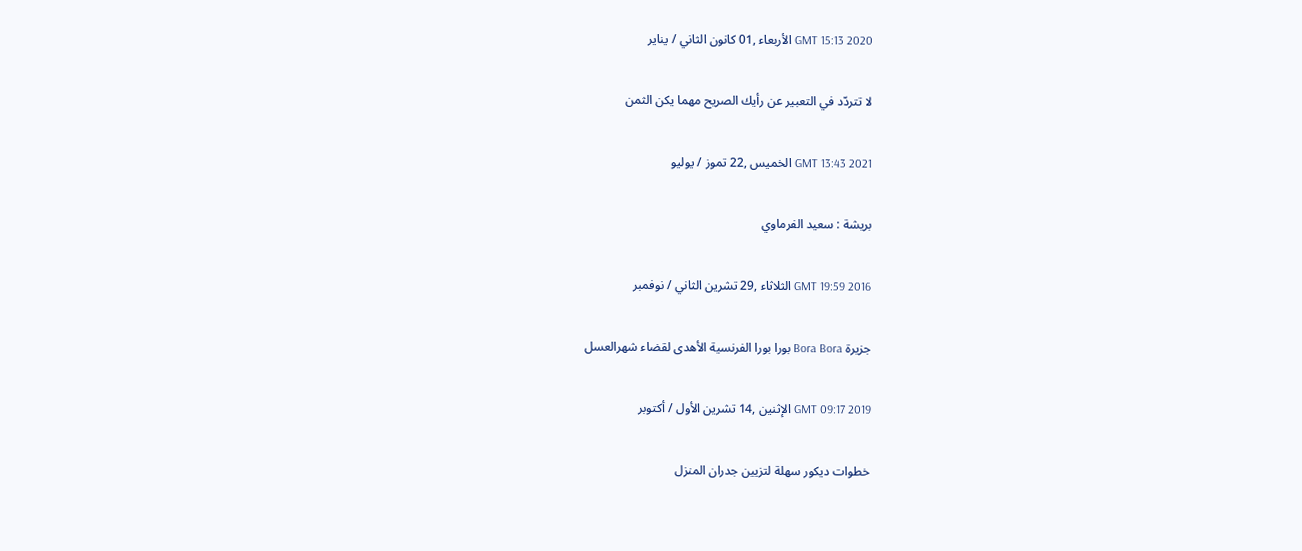GMT 15:13 2020 الأربعاء ,01 كانون الثاني / يناير

لا تتردّد في التعبير عن رأيك الصريح مهما يكن الثمن

GMT 13:43 2021 الخميس ,22 تموز / يوليو

بريشة : سعيد الفرماوي

GMT 19:59 2016 الثلاثاء ,29 تشرين الثاني / نوفمبر

جزيرة Bora Bora بورا بورا الفرنسية الأهدى لقضاء شهرالعسل

GMT 09:17 2019 الإثنين ,14 تشرين الأول / أكتوبر

خطوات ديكور سهلة لتزيين جدران المنزل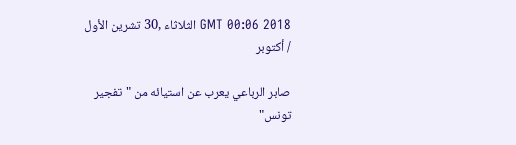GMT 00:06 2018 الثلاثاء ,30 تشرين الأول / أكتوبر

صابر الرباعي يعرب عن استيائه من "تفجير تونس"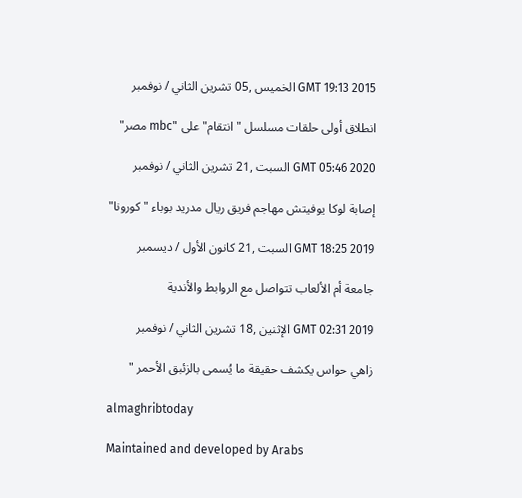GMT 19:13 2015 الخميس ,05 تشرين الثاني / نوفمبر

انطلاق أولى حلقات مسلسل "انتقام" على "mbc مصر"

GMT 05:46 2020 السبت ,21 تشرين الثاني / نوفمبر

إصابة لوكا يوفيتش مهاجم فريق ريال مدريد بوباء "كورونا"

GMT 18:25 2019 السبت ,21 كانون الأول / ديسمبر

جامعة أم الألعاب تتواصل مع الروابط والأندية

GMT 02:31 2019 الإثنين ,18 تشرين الثاني / نوفمبر

زاهي حواس يكشف حقيقة ما يُسمى بالزئبق الأحمر "

almaghribtoday

Maintained and developed by Arabs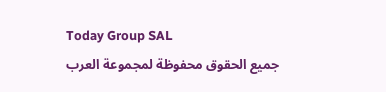Today Group SAL
جميع الحقوق محفوظة لمجموعة العرب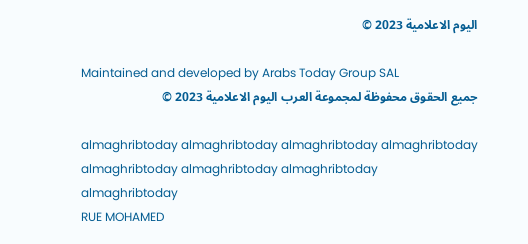اليوم الاعلامية 2023 ©

Maintained and developed by Arabs Today Group SAL
جميع الحقوق محفوظة لمجموعة العرب اليوم الاعلامية 2023 ©

almaghribtoday almaghribtoday almaghribtoday almaghribtoday
almaghribtoday almaghribtoday almaghribtoday
almaghribtoday
RUE MOHAMED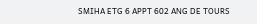SMIHA ETG 6 APPT 602 ANG DE TOURS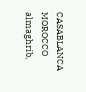CASABLANCA MOROCCO
almaghrib,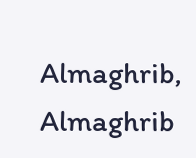Almaghrib, Almaghrib